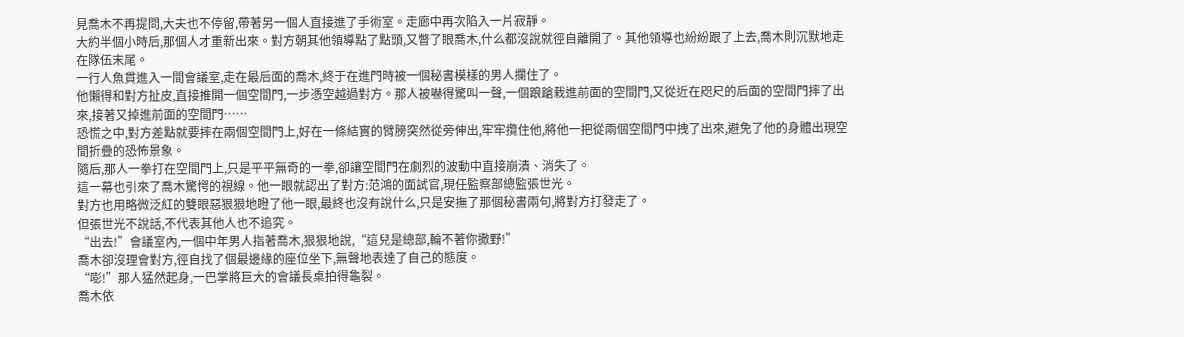見喬木不再提問,大夫也不停留,帶著另一個人直接進了手術室。走廊中再次陷入一片寂靜。
大約半個小時后,那個人才重新出來。對方朝其他領導點了點頭,又瞥了眼喬木,什么都沒說就徑自離開了。其他領導也紛紛跟了上去,喬木則沉默地走在隊伍末尾。
一行人魚貫進入一間會議室,走在最后面的喬木,終于在進門時被一個秘書模樣的男人攔住了。
他懶得和對方扯皮,直接推開一個空間門,一步憑空越過對方。那人被嚇得驚叫一聲,一個踉蹌栽進前面的空間門,又從近在咫尺的后面的空間門摔了出來,接著又掉進前面的空間門……
恐慌之中,對方差點就要摔在兩個空間門上,好在一條結實的臂膀突然從旁伸出,牢牢攬住他,將他一把從兩個空間門中拽了出來,避免了他的身體出現空間折疊的恐怖景象。
隨后,那人一拳打在空間門上,只是平平無奇的一拳,卻讓空間門在劇烈的波動中直接崩潰、消失了。
這一幕也引來了喬木驚愕的視線。他一眼就認出了對方:范鴻的面試官,現任監察部總監張世光。
對方也用略微泛紅的雙眼惡狠狠地瞪了他一眼,最終也沒有說什么,只是安撫了那個秘書兩句,將對方打發走了。
但張世光不說話,不代表其他人也不追究。
“出去!”會議室內,一個中年男人指著喬木,狠狠地說,“這兒是總部,輪不著你撒野!”
喬木卻沒理會對方,徑自找了個最邊緣的座位坐下,無聲地表達了自己的態度。
“嘭!”那人猛然起身,一巴掌將巨大的會議長桌拍得龜裂。
喬木依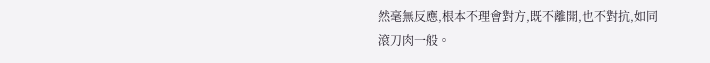然毫無反應,根本不理會對方,既不離開,也不對抗,如同滾刀肉一般。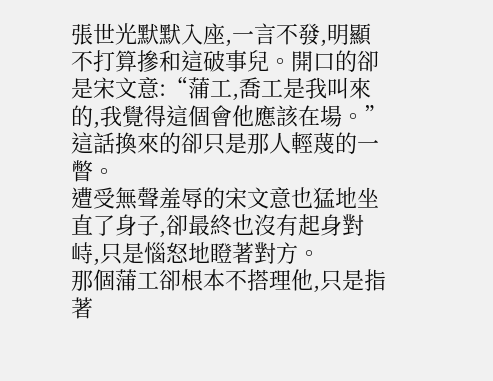張世光默默入座,一言不發,明顯不打算摻和這破事兒。開口的卻是宋文意:“蒲工,喬工是我叫來的,我覺得這個會他應該在場。”
這話換來的卻只是那人輕蔑的一瞥。
遭受無聲羞辱的宋文意也猛地坐直了身子,卻最終也沒有起身對峙,只是惱怒地瞪著對方。
那個蒲工卻根本不搭理他,只是指著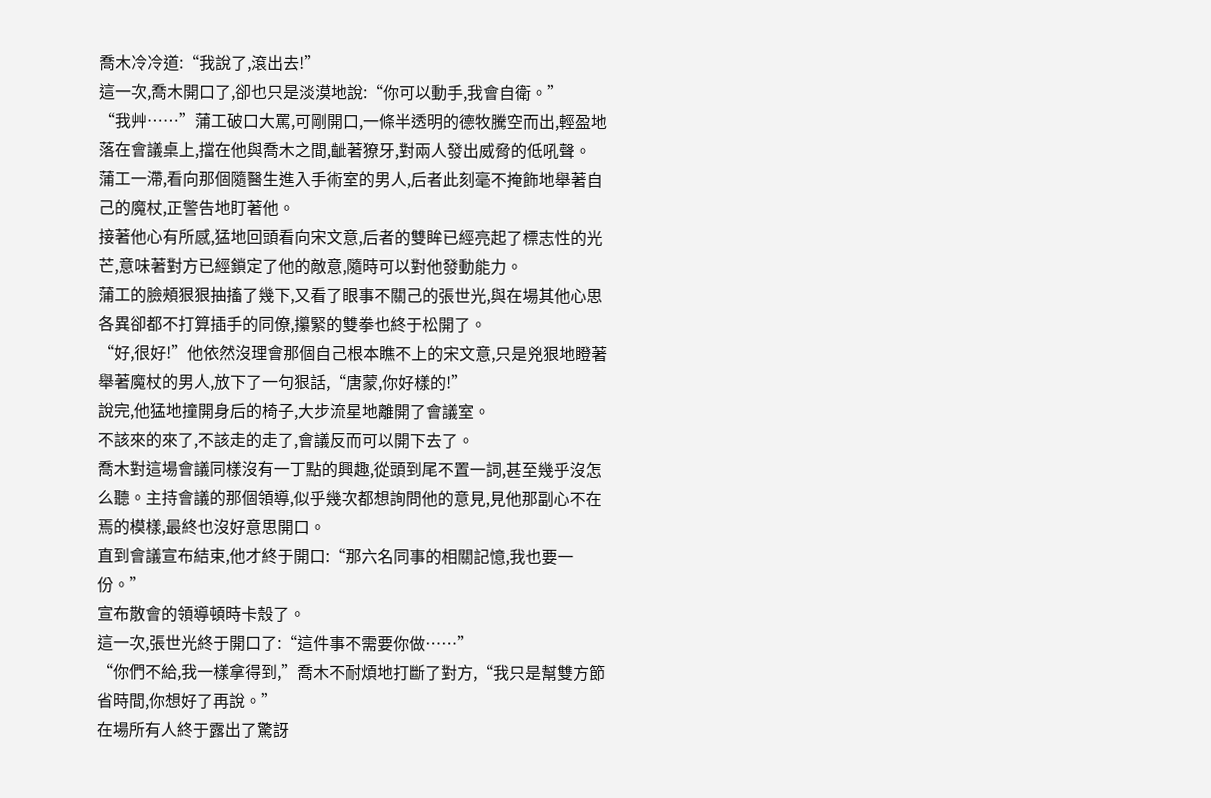喬木冷冷道:“我說了,滾出去!”
這一次,喬木開口了,卻也只是淡漠地說:“你可以動手,我會自衛。”
“我艸……”蒲工破口大罵,可剛開口,一條半透明的德牧騰空而出,輕盈地落在會議桌上,擋在他與喬木之間,齜著獠牙,對兩人發出威脅的低吼聲。
蒲工一滯,看向那個隨醫生進入手術室的男人,后者此刻毫不掩飾地舉著自己的魔杖,正警告地盯著他。
接著他心有所感,猛地回頭看向宋文意,后者的雙眸已經亮起了標志性的光芒,意味著對方已經鎖定了他的敵意,隨時可以對他發動能力。
蒲工的臉頰狠狠抽搐了幾下,又看了眼事不關己的張世光,與在場其他心思各異卻都不打算插手的同僚,攥緊的雙拳也終于松開了。
“好,很好!”他依然沒理會那個自己根本瞧不上的宋文意,只是兇狠地瞪著舉著魔杖的男人,放下了一句狠話,“唐蒙,你好樣的!”
說完,他猛地撞開身后的椅子,大步流星地離開了會議室。
不該來的來了,不該走的走了,會議反而可以開下去了。
喬木對這場會議同樣沒有一丁點的興趣,從頭到尾不置一詞,甚至幾乎沒怎么聽。主持會議的那個領導,似乎幾次都想詢問他的意見,見他那副心不在焉的模樣,最終也沒好意思開口。
直到會議宣布結束,他才終于開口:“那六名同事的相關記憶,我也要一份。”
宣布散會的領導頓時卡殼了。
這一次,張世光終于開口了:“這件事不需要你做……”
“你們不給,我一樣拿得到,”喬木不耐煩地打斷了對方,“我只是幫雙方節省時間,你想好了再說。”
在場所有人終于露出了驚訝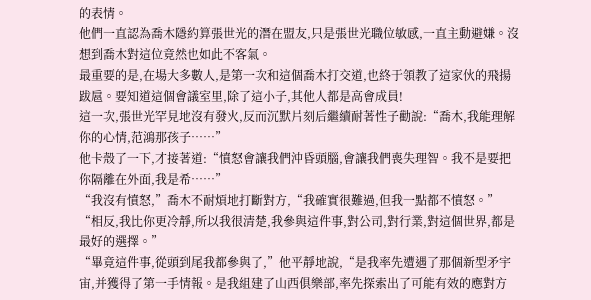的表情。
他們一直認為喬木隱約算張世光的潛在盟友,只是張世光職位敏感,一直主動避嫌。沒想到喬木對這位竟然也如此不客氣。
最重要的是,在場大多數人,是第一次和這個喬木打交道,也終于領教了這家伙的飛揚跋扈。要知道這個會議室里,除了這小子,其他人都是高會成員!
這一次,張世光罕見地沒有發火,反而沉默片刻后繼續耐著性子勸說:“喬木,我能理解你的心情,范鴻那孩子……”
他卡殼了一下,才接著道:“憤怒會讓我們沖昏頭腦,會讓我們喪失理智。我不是要把你隔離在外面,我是希……”
“我沒有憤怒,”喬木不耐煩地打斷對方,“我確實很難過,但我一點都不憤怒。”
“相反,我比你更冷靜,所以我很清楚,我參與這件事,對公司,對行業,對這個世界,都是最好的選擇。”
“畢竟這件事,從頭到尾我都參與了,”他平靜地說,“是我率先遭遇了那個新型矛宇宙,并獲得了第一手情報。是我組建了山西俱樂部,率先探索出了可能有效的應對方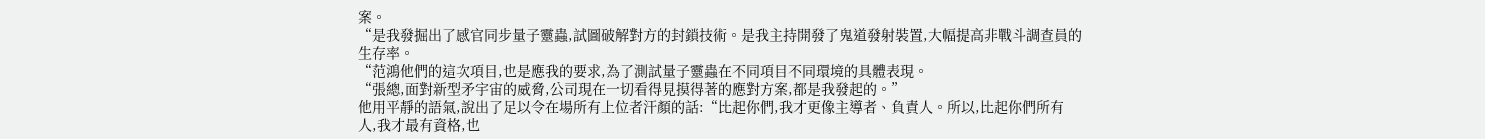案。
“是我發掘出了感官同步量子靈蟲,試圖破解對方的封鎖技術。是我主持開發了鬼道發射裝置,大幅提高非戰斗調查員的生存率。
“范鴻他們的這次項目,也是應我的要求,為了測試量子靈蟲在不同項目不同環境的具體表現。
“張總,面對新型矛宇宙的威脅,公司現在一切看得見摸得著的應對方案,都是我發起的。”
他用平靜的語氣,說出了足以令在場所有上位者汗顏的話:“比起你們,我才更像主導者、負責人。所以,比起你們所有人,我才最有資格,也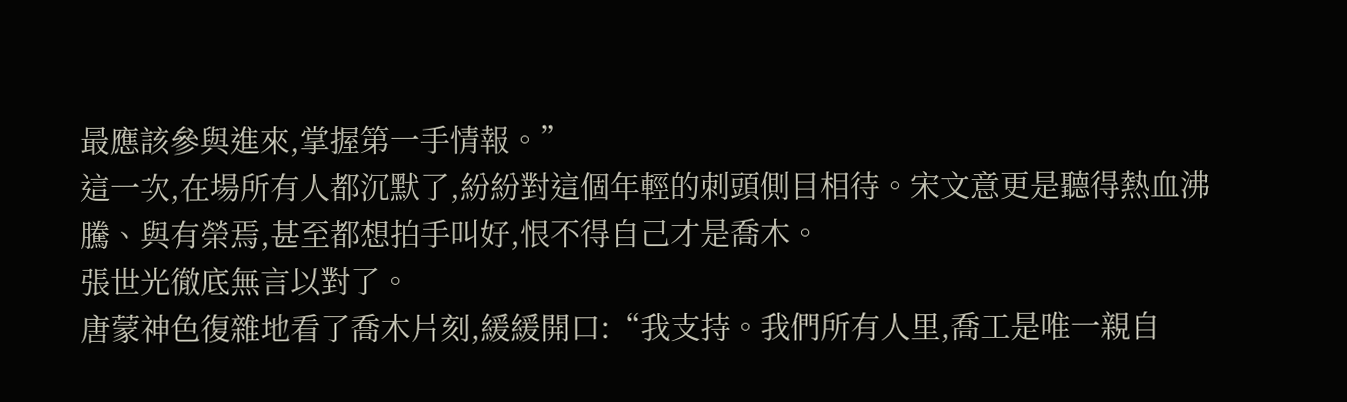最應該參與進來,掌握第一手情報。”
這一次,在場所有人都沉默了,紛紛對這個年輕的刺頭側目相待。宋文意更是聽得熱血沸騰、與有榮焉,甚至都想拍手叫好,恨不得自己才是喬木。
張世光徹底無言以對了。
唐蒙神色復雜地看了喬木片刻,緩緩開口:“我支持。我們所有人里,喬工是唯一親自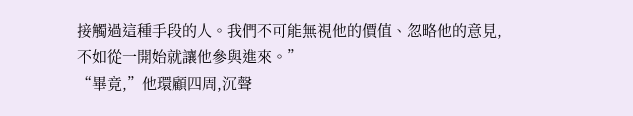接觸過這種手段的人。我們不可能無視他的價值、忽略他的意見,不如從一開始就讓他參與進來。”
“畢竟,”他環顧四周,沉聲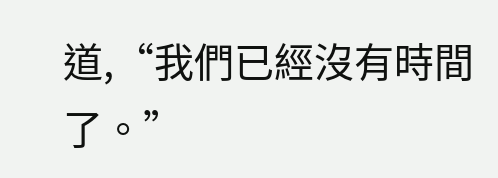道,“我們已經沒有時間了。”